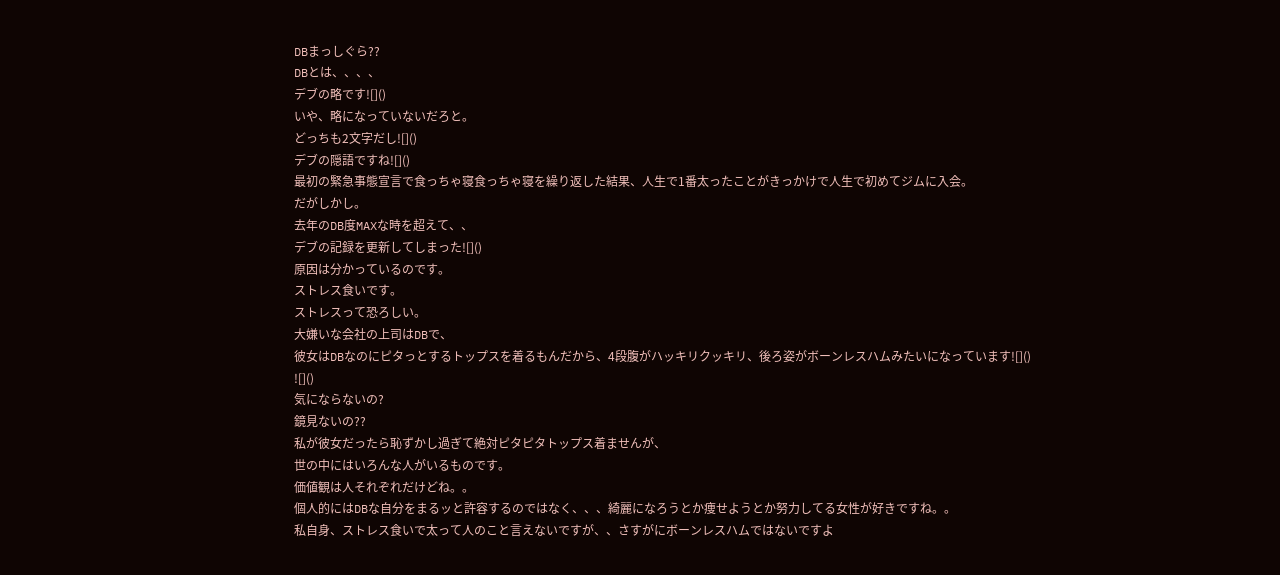DBまっしぐら??
DBとは、、、、
デブの略です![]()
いや、略になっていないだろと。
どっちも2文字だし![]()
デブの隠語ですね![]()
最初の緊急事態宣言で食っちゃ寝食っちゃ寝を繰り返した結果、人生で1番太ったことがきっかけで人生で初めてジムに入会。
だがしかし。
去年のDB度MAXな時を超えて、、
デブの記録を更新してしまった![]()
原因は分かっているのです。
ストレス食いです。
ストレスって恐ろしい。
大嫌いな会社の上司はDBで、
彼女はDBなのにピタっとするトップスを着るもんだから、4段腹がハッキリクッキリ、後ろ姿がボーンレスハムみたいになっています![]()
![]()
気にならないの?
鏡見ないの??
私が彼女だったら恥ずかし過ぎて絶対ピタピタトップス着ませんが、
世の中にはいろんな人がいるものです。
価値観は人それぞれだけどね。。
個人的にはDBな自分をまるッと許容するのではなく、、、綺麗になろうとか痩せようとか努力してる女性が好きですね。。
私自身、ストレス食いで太って人のこと言えないですが、、さすがにボーンレスハムではないですよ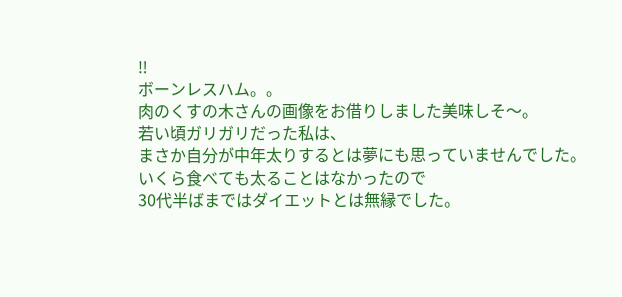‼
ボーンレスハム。。
肉のくすの木さんの画像をお借りしました美味しそ〜。
若い頃ガリガリだった私は、
まさか自分が中年太りするとは夢にも思っていませんでした。
いくら食べても太ることはなかったので
30代半ばまではダイエットとは無縁でした。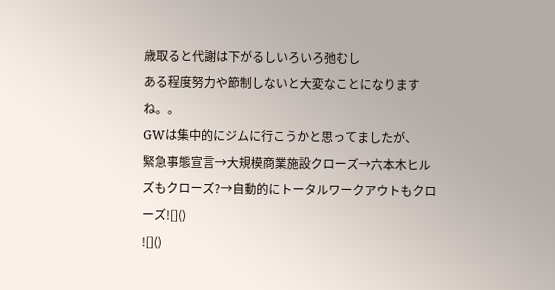歳取ると代謝は下がるしいろいろ弛むし
ある程度努力や節制しないと大変なことになりますね。。
GWは集中的にジムに行こうかと思ってましたが、
緊急事態宣言→大規模商業施設クローズ→六本木ヒルズもクローズ?→自動的にトータルワークアウトもクローズ![]()
![]()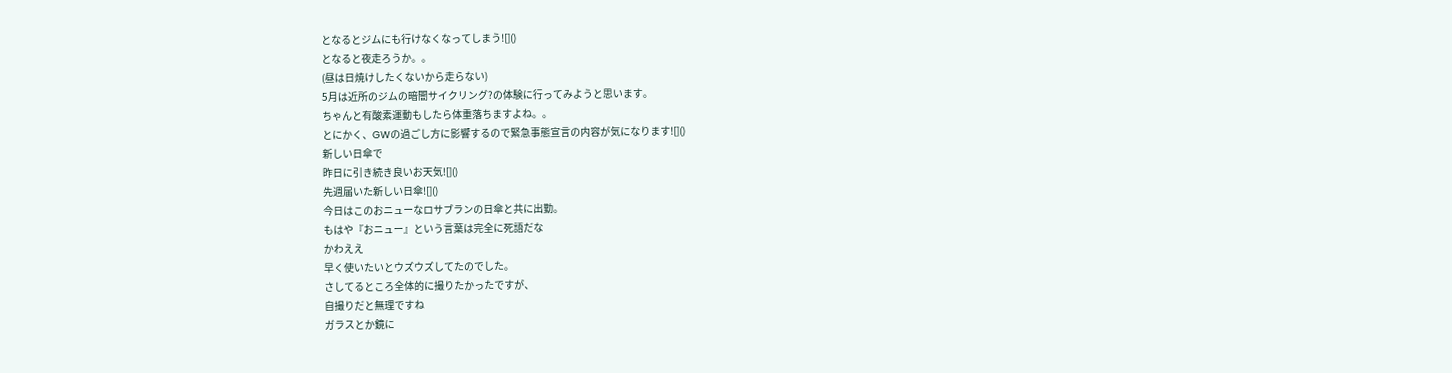となるとジムにも行けなくなってしまう![]()
となると夜走ろうか。。
(昼は日焼けしたくないから走らない)
5月は近所のジムの暗闇サイクリング?の体験に行ってみようと思います。
ちゃんと有酸素運動もしたら体重落ちますよね。。
とにかく、GWの過ごし方に影響するので緊急事態宣言の内容が気になります![]()
新しい日傘で
昨日に引き続き良いお天気![]()
先週届いた新しい日傘![]()
今日はこのおニューなロサブランの日傘と共に出勤。
もはや『おニュー』という言葉は完全に死語だな
かわええ
早く使いたいとウズウズしてたのでした。
さしてるところ全体的に撮りたかったですが、
自撮りだと無理ですね
ガラスとか鏡に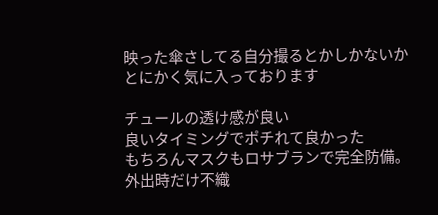映った傘さしてる自分撮るとかしかないか
とにかく気に入っております

チュールの透け感が良い
良いタイミングでポチれて良かった
もちろんマスクもロサブランで完全防備。
外出時だけ不織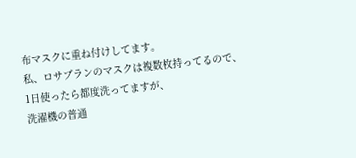布マスクに重ね付けしてます。
私、ロサブランのマスクは複数枚持ってるので、
1日使ったら都度洗ってますが、
洗濯機の普通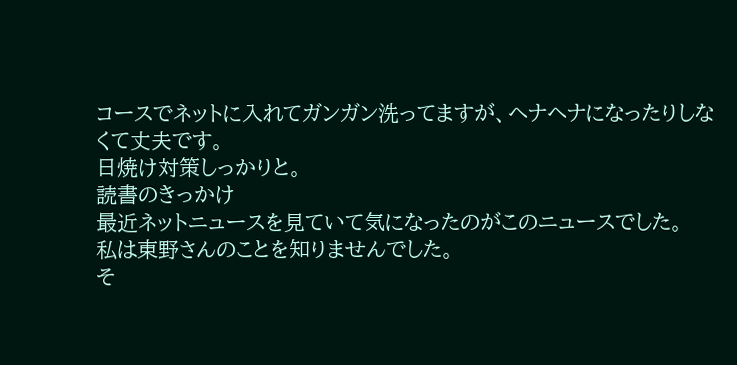コースでネットに入れてガンガン洗ってますが、ヘナヘナになったりしなくて丈夫です。
日焼け対策しっかりと。
読書のきっかけ
最近ネットニュースを見ていて気になったのがこのニュースでした。
私は東野さんのことを知りませんでした。
そ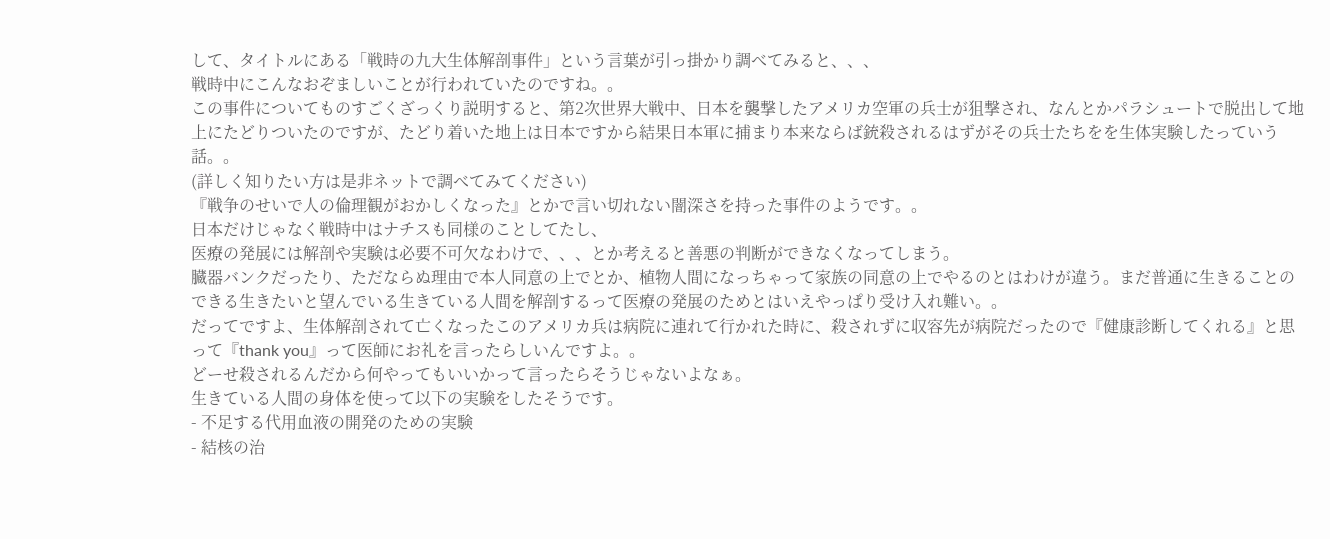して、タイトルにある「戦時の九大生体解剖事件」という言葉が引っ掛かり調べてみると、、、
戦時中にこんなおぞましいことが行われていたのですね。。
この事件についてものすごくざっくり説明すると、第2次世界大戦中、日本を襲撃したアメリカ空軍の兵士が狙撃され、なんとかパラシュートで脱出して地上にたどりついたのですが、たどり着いた地上は日本ですから結果日本軍に捕まり本来ならば銃殺されるはずがその兵士たちをを生体実験したっていう話。。
(詳しく知りたい方は是非ネットで調べてみてください)
『戦争のせいで人の倫理観がおかしくなった』とかで言い切れない闇深さを持った事件のようです。。
日本だけじゃなく戦時中はナチスも同様のことしてたし、
医療の発展には解剖や実験は必要不可欠なわけで、、、とか考えると善悪の判断ができなくなってしまう。
臓器バンクだったり、ただならぬ理由で本人同意の上でとか、植物人間になっちゃって家族の同意の上でやるのとはわけが違う。まだ普通に生きることのできる生きたいと望んでいる生きている人間を解剖するって医療の発展のためとはいえやっぱり受け入れ難い。。
だってですよ、生体解剖されて亡くなったこのアメリカ兵は病院に連れて行かれた時に、殺されずに収容先が病院だったので『健康診断してくれる』と思って『thank you』って医師にお礼を言ったらしいんですよ。。
どーせ殺されるんだから何やってもいいかって言ったらそうじゃないよなぁ。
生きている人間の身体を使って以下の実験をしたそうです。
- 不足する代用血液の開発のための実験
- 結核の治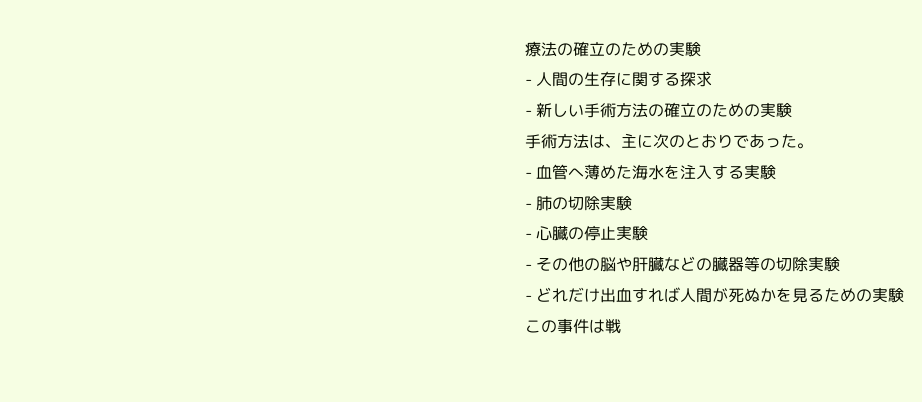療法の確立のための実験
- 人間の生存に関する探求
- 新しい手術方法の確立のための実験
手術方法は、主に次のとおりであった。
- 血管へ薄めた海水を注入する実験
- 肺の切除実験
- 心臓の停止実験
- その他の脳や肝臓などの臓器等の切除実験
- どれだけ出血すれば人間が死ぬかを見るための実験
この事件は戦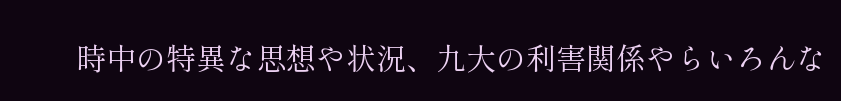時中の特異な思想や状況、九大の利害関係やらいろんな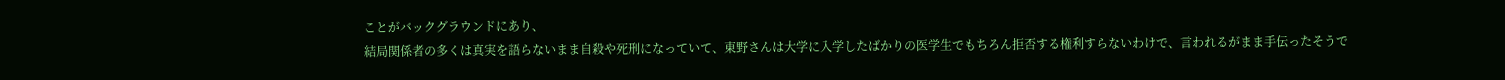ことがバックグラウンドにあり、
結局関係者の多くは真実を語らないまま自殺や死刑になっていて、東野さんは大学に入学したばかりの医学生でもちろん拒否する権利すらないわけで、言われるがまま手伝ったそうで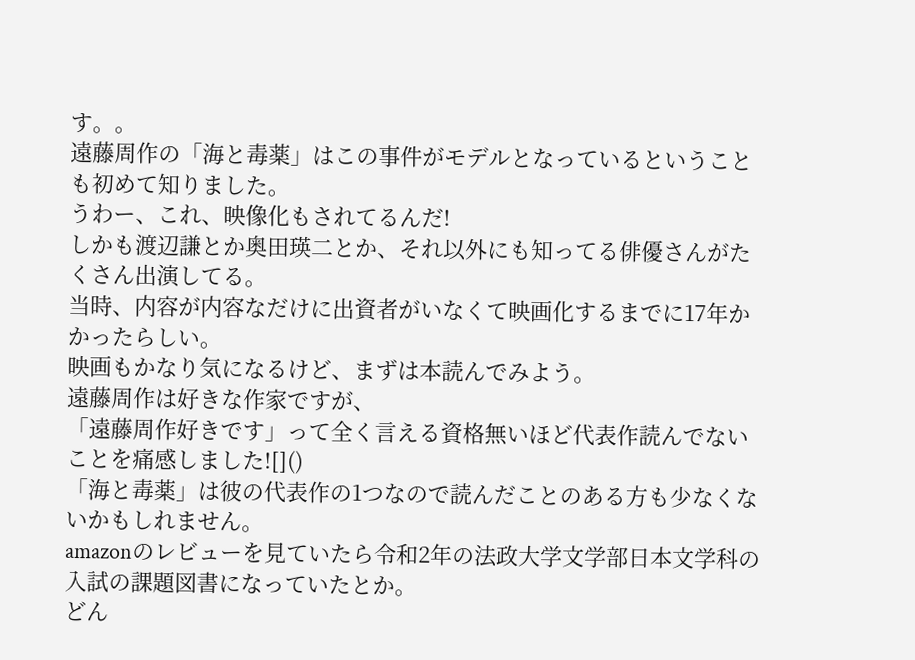す。。
遠藤周作の「海と毒薬」はこの事件がモデルとなっているということも初めて知りました。
うわー、これ、映像化もされてるんだ!
しかも渡辺謙とか奥田瑛二とか、それ以外にも知ってる俳優さんがたくさん出演してる。
当時、内容が内容なだけに出資者がいなくて映画化するまでに17年かかったらしい。
映画もかなり気になるけど、まずは本読んでみよう。
遠藤周作は好きな作家ですが、
「遠藤周作好きです」って全く言える資格無いほど代表作読んでないことを痛感しました![]()
「海と毒薬」は彼の代表作の1つなので読んだことのある方も少なくないかもしれません。
amazonのレビューを見ていたら令和2年の法政大学文学部日本文学科の入試の課題図書になっていたとか。
どん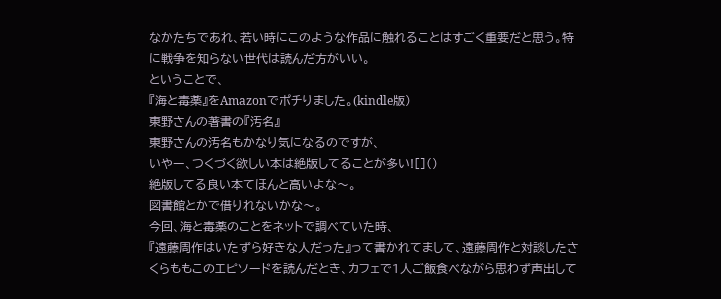なかたちであれ、若い時にこのような作品に触れることはすごく重要だと思う。特に戦争を知らない世代は読んだ方がいい。
ということで、
『海と毒薬』をAmazonでポチりました。(kindle版)
東野さんの著書の『汚名』
東野さんの汚名もかなり気になるのですが、
いやー、つくづく欲しい本は絶版してることが多い![]()
絶版してる良い本てほんと高いよな〜。
図書館とかで借りれないかな〜。
今回、海と毒薬のことをネットで調べていた時、
『遠藤周作はいたずら好きな人だった』って書かれてまして、遠藤周作と対談したさくらももこのエピソードを読んだとき、カフェで1人ご飯食べながら思わず声出して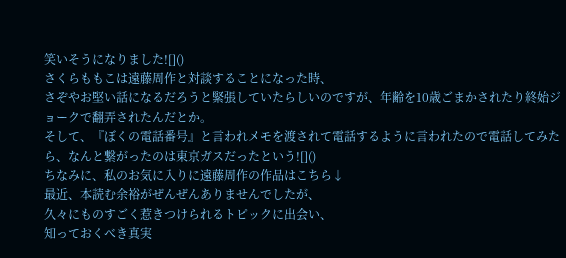笑いそうになりました![]()
さくらももこは遠藤周作と対談することになった時、
さぞやお堅い話になるだろうと緊張していたらしいのですが、年齢を10歳ごまかされたり終始ジョークで翻弄されたんだとか。
そして、『ぼくの電話番号』と言われメモを渡されて電話するように言われたので電話してみたら、なんと繋がったのは東京ガスだったという![]()
ちなみに、私のお気に入りに遠藤周作の作品はこちら↓
最近、本読む余裕がぜんぜんありませんでしたが、
久々にものすごく惹きつけられるトピックに出会い、
知っておくべき真実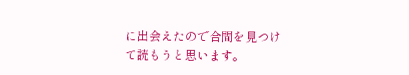に出会えたので合間を見つけて読もうと思います。